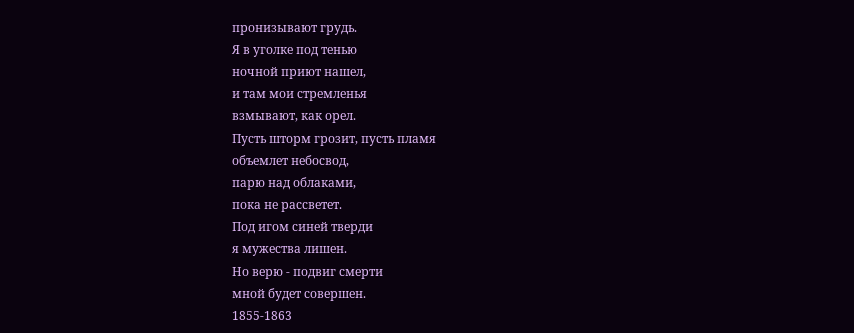пронизывают грудь.
Я в уголке под тенью
ночной приют нашел,
и там мои стремленья
взмывают, как орел.
Пусть шторм грозит, пусть пламя
объемлет небосвод,
парю над облаками,
пока не рассветет.
Под игом синей тверди
я мужества лишен.
Но верю - подвиг смерти
мной будет совершен.
1855-1863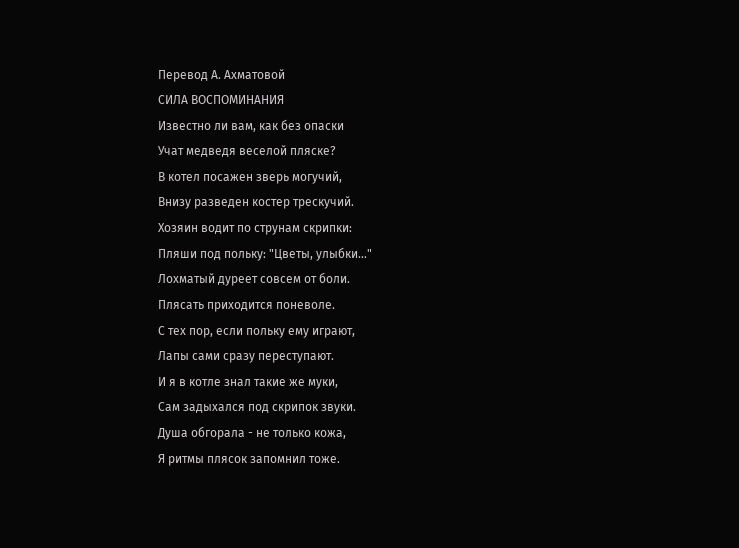Перевод А. Ахматовой
СИЛА ВОСПОМИНАНИЯ
Известно ли вам, как без опаски
Учат медведя веселой пляске?
В котел посажен зверь могучий,
Внизу разведен костер трескучий.
Хозяин водит по струнам скрипки:
Пляши под польку: "Цветы, улыбки..."
Лохматый дуреет совсем от боли.
Плясать приходится поневоле.
С тех пор, если польку ему играют,
Лапы сами сразу переступают.
И я в котле знал такие же муки,
Сам задыхался под скрипок звуки.
Душа обгорала - не только кожа,
Я ритмы плясок запомнил тоже.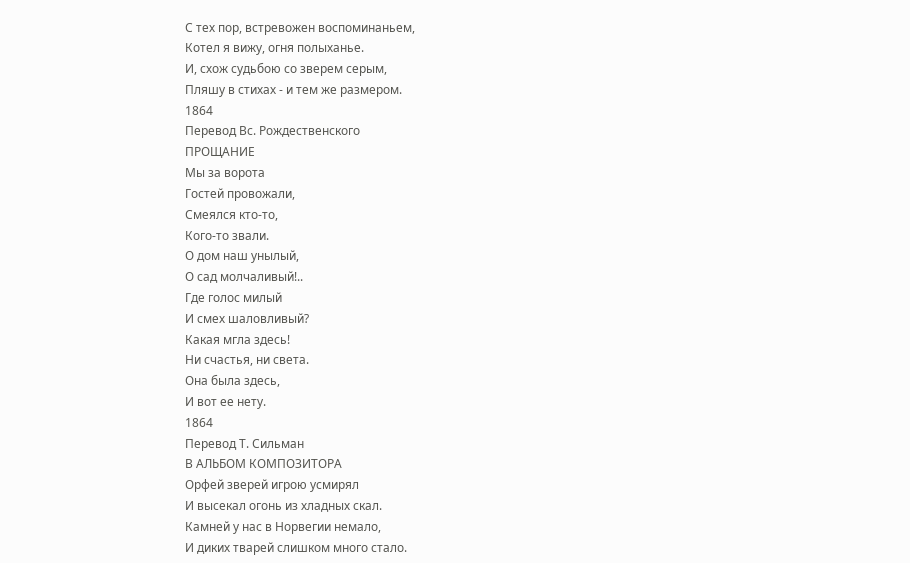С тех пор, встревожен воспоминаньем,
Котел я вижу, огня полыханье.
И, схож судьбою со зверем серым,
Пляшу в стихах - и тем же размером.
1864
Перевод Вс. Рождественского
ПРОЩАНИЕ
Мы за ворота
Гостей провожали,
Смеялся кто-то,
Кого-то звали.
О дом наш унылый,
О сад молчаливый!..
Где голос милый
И смех шаловливый?
Какая мгла здесь!
Ни счастья, ни света.
Она была здесь,
И вот ее нету.
1864
Перевод Т. Сильман
В АЛЬБОМ КОМПОЗИТОРА
Орфей зверей игрою усмирял
И высекал огонь из хладных скал.
Камней у нас в Норвегии немало,
И диких тварей слишком много стало.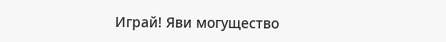Играй! Яви могущество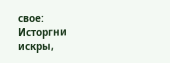свое:
Исторгни искры,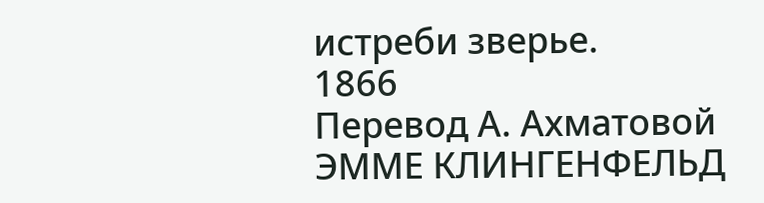истреби зверье.
1866
Перевод А. Ахматовой
ЭММЕ КЛИНГЕНФЕЛЬД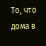То, что дома в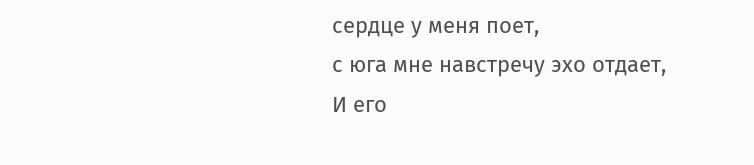сердце у меня поет,
с юга мне навстречу эхо отдает,
И его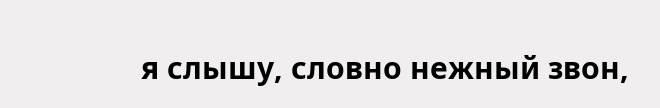я слышу, словно нежный звон,